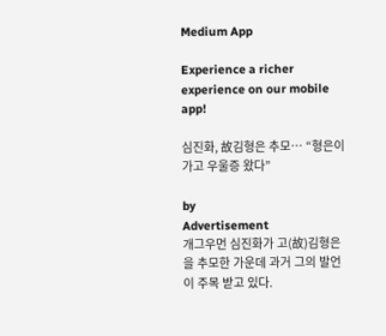Medium App

Experience a richer experience on our mobile app!

심진화, 故김형은 추모… “형은이 가고 우울증 왔다”

by
Advertisement
개그우먼 심진화가 고(故)김형은을 추모한 가운데 과거 그의 발언이 주목 받고 있다.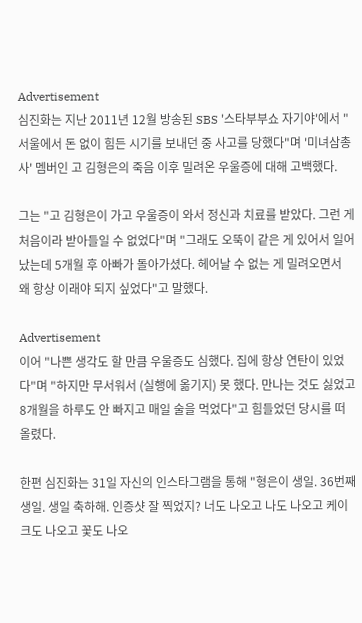Advertisement
심진화는 지난 2011년 12월 방송된 SBS '스타부부쇼 자기야'에서 "서울에서 돈 없이 힘든 시기를 보내던 중 사고를 당했다"며 '미녀삼총사' 멤버인 고 김형은의 죽음 이후 밀려온 우울증에 대해 고백했다.

그는 "고 김형은이 가고 우울증이 와서 정신과 치료를 받았다. 그런 게 처음이라 받아들일 수 없었다"며 "그래도 오뚝이 같은 게 있어서 일어났는데 5개월 후 아빠가 돌아가셨다. 헤어날 수 없는 게 밀려오면서 왜 항상 이래야 되지 싶었다"고 말했다.

Advertisement
이어 "나쁜 생각도 할 만큼 우울증도 심했다. 집에 항상 연탄이 있었다"며 "하지만 무서워서 (실행에 옮기지) 못 했다. 만나는 것도 싫었고 8개월을 하루도 안 빠지고 매일 술을 먹었다"고 힘들었던 당시를 떠올렸다.

한편 심진화는 31일 자신의 인스타그램을 통해 "형은이 생일. 36번째 생일. 생일 축하해. 인증샷 잘 찍었지? 너도 나오고 나도 나오고 케이크도 나오고 꽃도 나오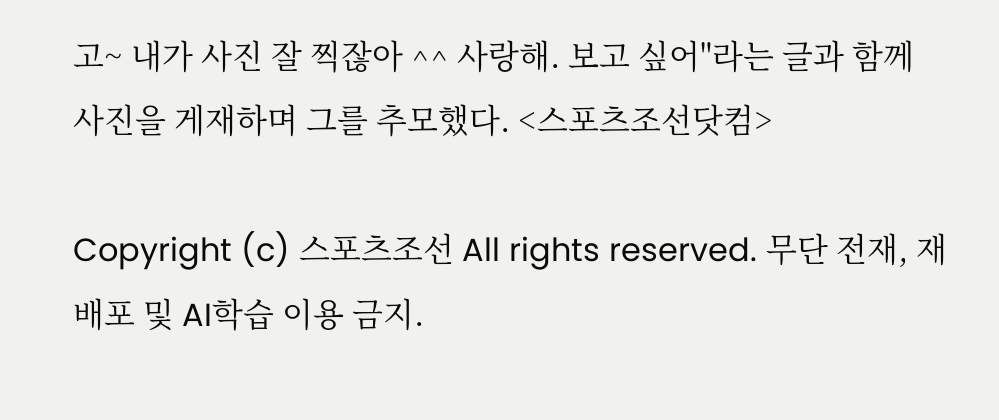고~ 내가 사진 잘 찍잖아 ^^ 사랑해. 보고 싶어"라는 글과 함께 사진을 게재하며 그를 추모했다. <스포츠조선닷컴>

Copyright (c) 스포츠조선 All rights reserved. 무단 전재, 재배포 및 AI학습 이용 금지.